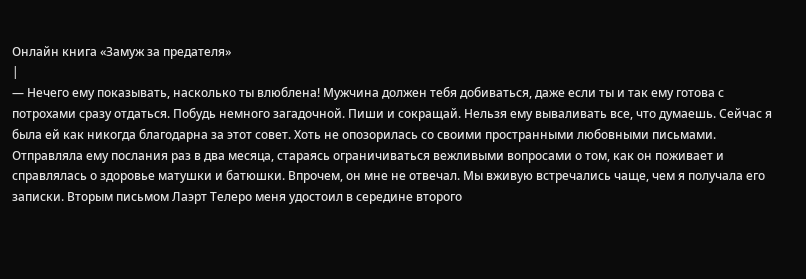Онлайн книга «Замуж за предателя»
|
— Нечего ему показывать, насколько ты влюблена! Мужчина должен тебя добиваться, даже если ты и так ему готова с потрохами сразу отдаться. Побудь немного загадочной. Пиши и сокращай. Нельзя ему вываливать все, что думаешь. Сейчас я была ей как никогда благодарна за этот совет. Хоть не опозорилась со своими пространными любовными письмами. Отправляла ему послания раз в два месяца, стараясь ограничиваться вежливыми вопросами о том, как он поживает и справлялась о здоровье матушки и батюшки. Впрочем, он мне не отвечал. Мы вживую встречались чаще, чем я получала его записки. Вторым письмом Лаэрт Телеро меня удостоил в середине второго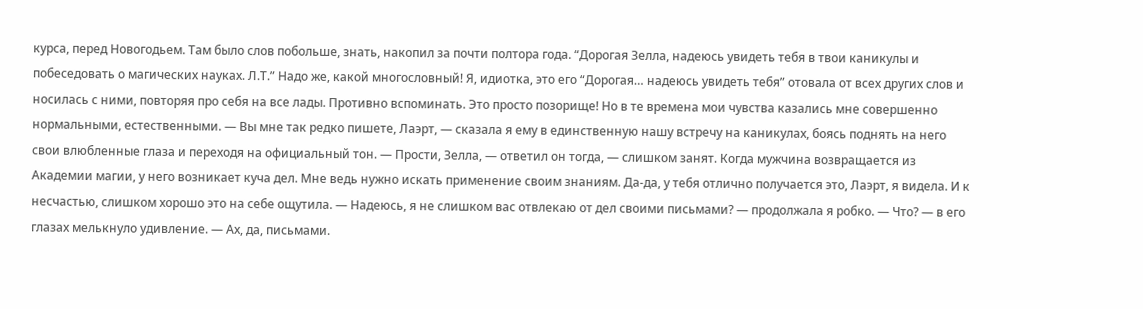курса, перед Новогодьем. Там было слов побольше, знать, накопил за почти полтора года. “Дорогая Зелла, надеюсь увидеть тебя в твои каникулы и побеседовать о магических науках. Л.Т.” Надо же, какой многословный! Я, идиотка, это его “Дорогая… надеюсь увидеть тебя” отовала от всех других слов и носилась с ними, повторяя про себя на все лады. Противно вспоминать. Это просто позорище! Но в те времена мои чувства казались мне совершенно нормальными, естественными. — Вы мне так редко пишете, Лаэрт, — сказала я ему в единственную нашу встречу на каникулах, боясь поднять на него свои влюбленные глаза и переходя на официальный тон. — Прости, Зелла, — ответил он тогда, — слишком занят. Когда мужчина возвращается из Академии магии, у него возникает куча дел. Мне ведь нужно искать применение своим знаниям. Да-да, у тебя отлично получается это, Лаэрт, я видела. И к несчастью, слишком хорошо это на себе ощутила. — Надеюсь, я не слишком вас отвлекаю от дел своими письмами? — продолжала я робко. — Что? — в его глазах мелькнуло удивление. — Ах, да, письмами.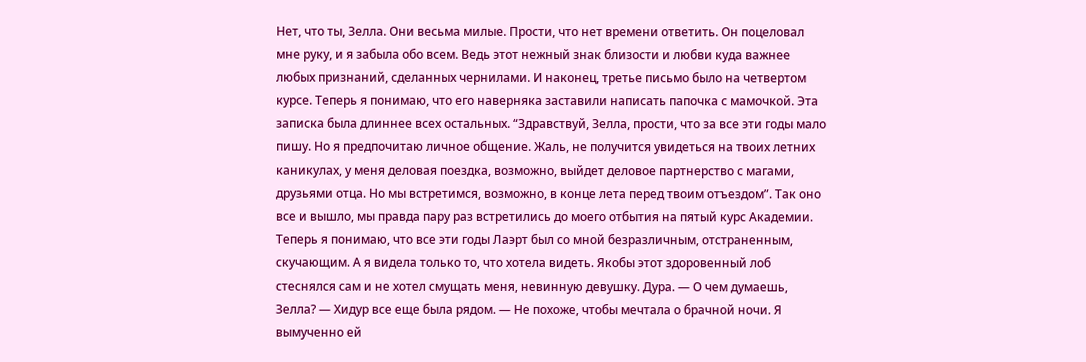Нет, что ты, Зелла. Они весьма милые. Прости, что нет времени ответить. Он поцеловал мне руку, и я забыла обо всем. Ведь этот нежный знак близости и любви куда важнее любых признаний, сделанных чернилами. И наконец, третье письмо было на четвертом курсе. Теперь я понимаю, что его наверняка заставили написать папочка с мамочкой. Эта записка была длиннее всех остальных. “Здравствуй, Зелла, прости, что за все эти годы мало пишу. Но я предпочитаю личное общение. Жаль, не получится увидеться на твоих летних каникулах, у меня деловая поездка, возможно, выйдет деловое партнерство с магами, друзьями отца. Но мы встретимся, возможно, в конце лета перед твоим отъездом”. Так оно все и вышло, мы правда пару раз встретились до моего отбытия на пятый курс Академии. Теперь я понимаю, что все эти годы Лаэрт был со мной безразличным, отстраненным, скучающим. А я видела только то, что хотела видеть. Якобы этот здоровенный лоб стеснялся сам и не хотел смущать меня, невинную девушку. Дура. — О чем думаешь, Зелла? — Хидур все еще была рядом. — Не похоже, чтобы мечтала о брачной ночи. Я вымученно ей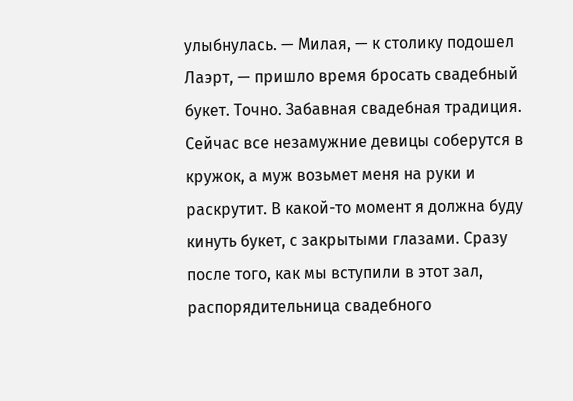улыбнулась. — Милая, — к столику подошел Лаэрт, — пришло время бросать свадебный букет. Точно. Забавная свадебная традиция. Сейчас все незамужние девицы соберутся в кружок, а муж возьмет меня на руки и раскрутит. В какой-то момент я должна буду кинуть букет, с закрытыми глазами. Сразу после того, как мы вступили в этот зал, распорядительница свадебного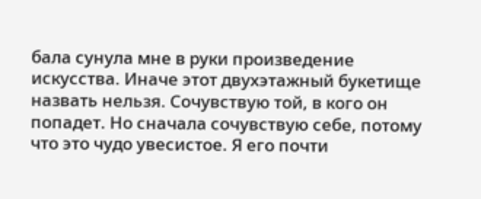бала сунула мне в руки произведение искусства. Иначе этот двухэтажный букетище назвать нельзя. Сочувствую той, в кого он попадет. Но сначала сочувствую себе, потому что это чудо увесистое. Я его почти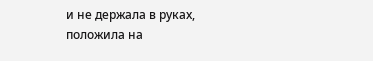и не держала в руках, положила на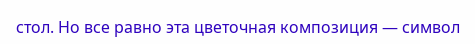стол. Но все равно эта цветочная композиция — символ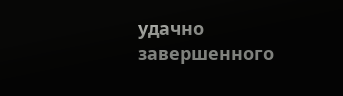удачно завершенного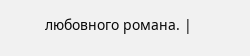любовного романа. |